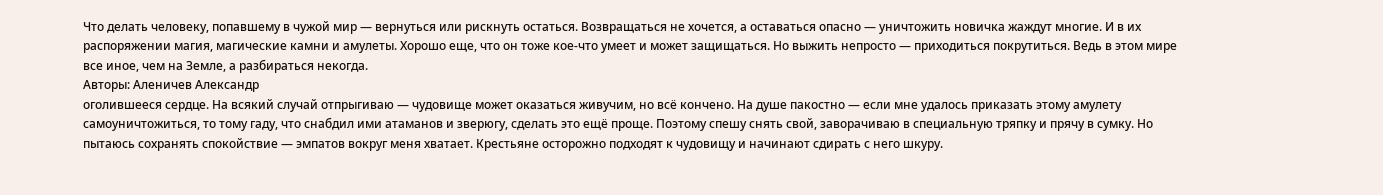Что делать человеку, попавшему в чужой мир — вернуться или рискнуть остаться. Возвращаться не хочется, а оставаться опасно — уничтожить новичка жаждут многие. И в их распоряжении магия, магические камни и амулеты. Хорошо еще, что он тоже кое-что умеет и может защищаться. Но выжить непросто — приходиться покрутиться. Ведь в этом мире все иное, чем на Земле, а разбираться некогда.
Авторы: Аленичев Александр
оголившееся сердце. На всякий случай отпрыгиваю — чудовище может оказаться живучим, но всё кончено. На душе пакостно — если мне удалось приказать этому амулету самоуничтожиться, то тому гаду, что снабдил ими атаманов и зверюгу, сделать это ещё проще. Поэтому спешу снять свой, заворачиваю в специальную тряпку и прячу в сумку. Но пытаюсь сохранять спокойствие — эмпатов вокруг меня хватает. Крестьяне осторожно подходят к чудовищу и начинают сдирать с него шкуру.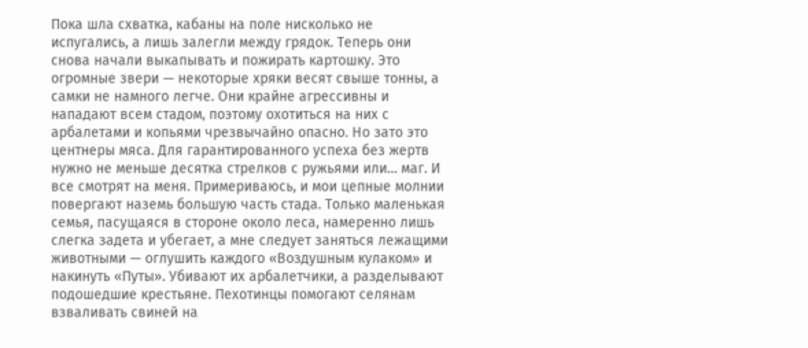Пока шла схватка, кабаны на поле нисколько не испугались, а лишь залегли между грядок. Теперь они снова начали выкапывать и пожирать картошку. Это огромные звери — некоторые хряки весят свыше тонны, а самки не намного легче. Они крайне агрессивны и нападают всем стадом, поэтому охотиться на них с арбалетами и копьями чрезвычайно опасно. Но зато это центнеры мяса. Для гарантированного успеха без жертв нужно не меньше десятка стрелков с ружьями или… маг. И все смотрят на меня. Примериваюсь, и мои цепные молнии повергают наземь большую часть стада. Только маленькая семья, пасущаяся в стороне около леса, намеренно лишь слегка задета и убегает, а мне следует заняться лежащими животными — оглушить каждого «Воздушным кулаком» и накинуть «Путы». Убивают их арбалетчики, а разделывают подошедшие крестьяне. Пехотинцы помогают селянам взваливать свиней на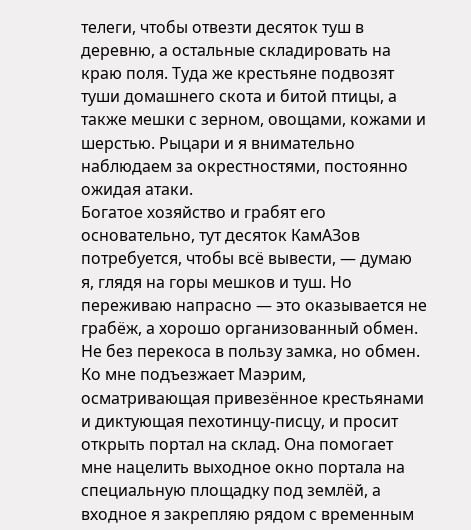телеги, чтобы отвезти десяток туш в деревню, а остальные складировать на краю поля. Туда же крестьяне подвозят туши домашнего скота и битой птицы, а также мешки с зерном, овощами, кожами и шерстью. Рыцари и я внимательно наблюдаем за окрестностями, постоянно ожидая атаки.
Богатое хозяйство и грабят его основательно, тут десяток КамАЗов потребуется, чтобы всё вывести, — думаю я, глядя на горы мешков и туш. Но переживаю напрасно — это оказывается не грабёж, а хорошо организованный обмен. Не без перекоса в пользу замка, но обмен. Ко мне подъезжает Маэрим, осматривающая привезённое крестьянами и диктующая пехотинцу-писцу, и просит открыть портал на склад. Она помогает мне нацелить выходное окно портала на специальную площадку под землёй, а входное я закрепляю рядом с временным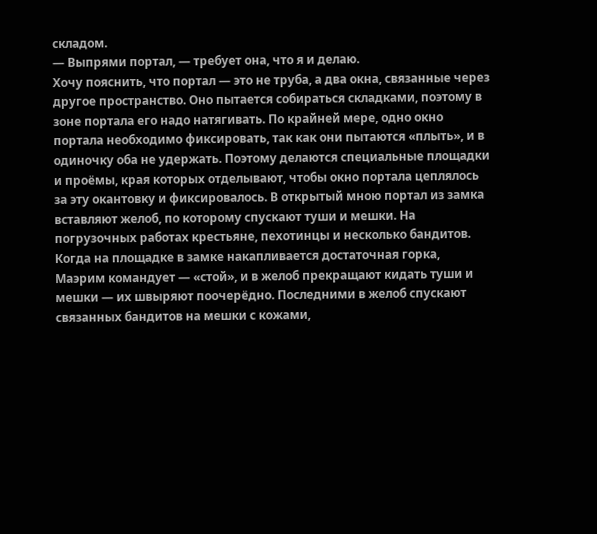складом.
— Выпрями портал, — требует она, что я и делаю.
Хочу пояснить, что портал — это не труба, а два окна, связанные через другое пространство. Оно пытается собираться складками, поэтому в зоне портала его надо натягивать. По крайней мере, одно окно портала необходимо фиксировать, так как они пытаются «плыть», и в одиночку оба не удержать. Поэтому делаются специальные площадки и проёмы, края которых отделывают, чтобы окно портала цеплялось за эту окантовку и фиксировалось. В открытый мною портал из замка вставляют желоб, по которому спускают туши и мешки. На погрузочных работах крестьяне, пехотинцы и несколько бандитов. Когда на площадке в замке накапливается достаточная горка, Маэрим командует — «стой», и в желоб прекращают кидать туши и мешки — их швыряют поочерёдно. Последними в желоб спускают связанных бандитов на мешки с кожами,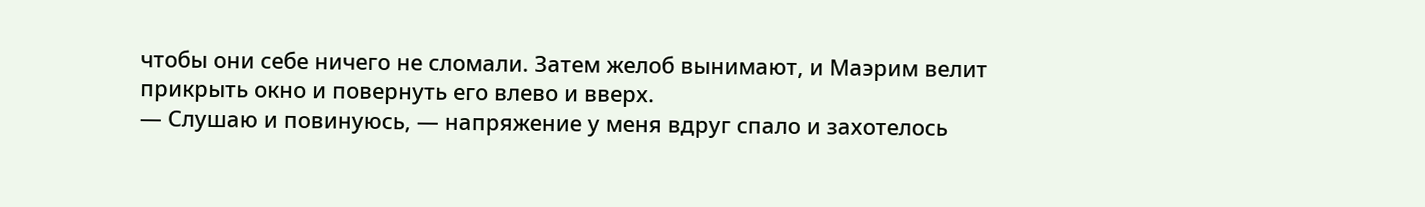чтобы они себе ничего не сломали. Затем желоб вынимают, и Маэрим велит прикрыть окно и повернуть его влево и вверх.
— Слушаю и повинуюсь, — напряжение у меня вдруг спало и захотелось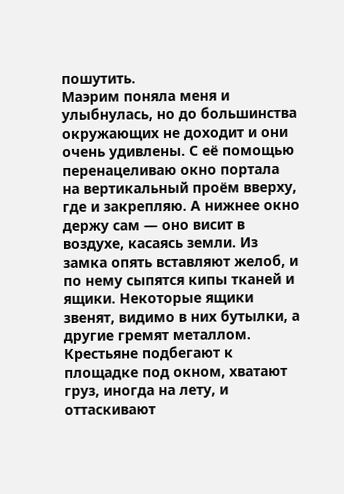пошутить.
Маэрим поняла меня и улыбнулась, но до большинства окружающих не доходит и они очень удивлены. С её помощью перенацеливаю окно портала на вертикальный проём вверху, где и закрепляю. А нижнее окно держу сам — оно висит в воздухе, касаясь земли. Из замка опять вставляют желоб, и по нему сыпятся кипы тканей и ящики. Некоторые ящики звенят, видимо в них бутылки, а другие гремят металлом. Крестьяне подбегают к площадке под окном, хватают груз, иногда на лету, и оттаскивают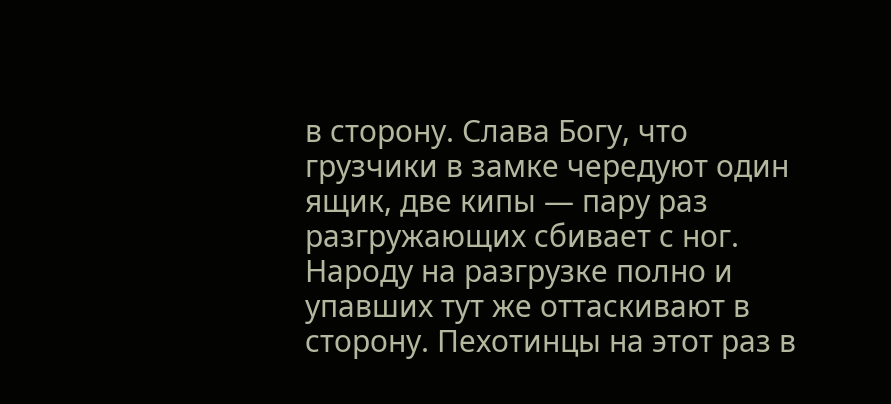в сторону. Слава Богу, что грузчики в замке чередуют один ящик, две кипы — пару раз разгружающих сбивает с ног. Народу на разгрузке полно и упавших тут же оттаскивают в сторону. Пехотинцы на этот раз в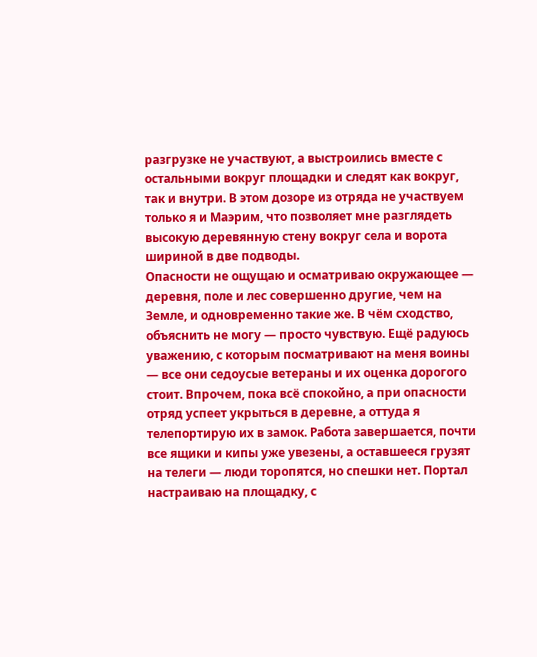разгрузке не участвуют, а выстроились вместе с остальными вокруг площадки и следят как вокруг, так и внутри. В этом дозоре из отряда не участвуем только я и Маэрим, что позволяет мне разглядеть высокую деревянную стену вокруг села и ворота шириной в две подводы.
Опасности не ощущаю и осматриваю окружающее — деревня, поле и лес совершенно другие, чем на Земле, и одновременно такие же. В чём сходство, объяснить не могу — просто чувствую. Ещё радуюсь уважению, с которым посматривают на меня воины — все они седоусые ветераны и их оценка дорогого стоит. Впрочем, пока всё спокойно, а при опасности отряд успеет укрыться в деревне, а оттуда я телепортирую их в замок. Работа завершается, почти все ящики и кипы уже увезены, а оставшееся грузят на телеги — люди торопятся, но спешки нет. Портал настраиваю на площадку, с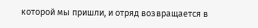которой мы пришли, и отряд возвращается в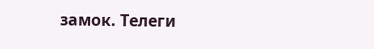замок. Телеги